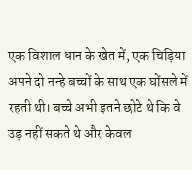एक विशाल धान के खेत में, एक चिड़िया अपने दो नन्हे बच्चों के साथ एक घोंसले में रहती थी। बच्चे अभी इतने छोटे थे कि वे उड़ नहीं सकते थे और केवल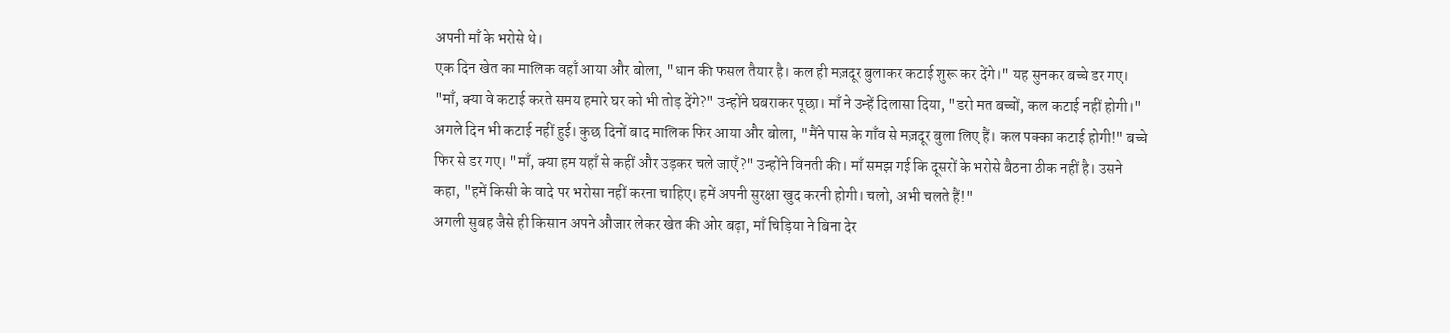अपनी माँ के भरोसे थे।
एक दिन खेत का मालिक वहाँ आया और बोला, "धान की फसल तैयार है। कल ही मज़दूर बुलाकर कटाई शुरू कर देंगे।" यह सुनकर बच्चे डर गए। "माँ, क्या वे कटाई करते समय हमारे घर को भी तोड़ देंगे?" उन्होंने घबराकर पूछा। माँ ने उन्हें दिलासा दिया, "डरो मत बच्चों, कल कटाई नहीं होगी।"
अगले दिन भी कटाई नहीं हुई। कुछ दिनों बाद मालिक फिर आया और बोला, "मैंने पास के गाँव से मज़दूर बुला लिए हैं। कल पक्का कटाई होगी!" बच्चे फिर से डर गए। "माँ, क्या हम यहाँ से कहीं और उड़कर चले जाएँ?" उन्होंने विनती की। माँ समझ गई कि दूसरों के भरोसे बैठना ठीक नहीं है। उसने कहा, "हमें किसी के वादे पर भरोसा नहीं करना चाहिए। हमें अपनी सुरक्षा खुद करनी होगी। चलो, अभी चलते हैं!"
अगली सुबह जैसे ही किसान अपने औजार लेकर खेत की ओर बढ़ा, माँ चिड़िया ने बिना देर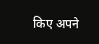किए अपने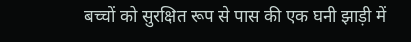बच्चों को सुरक्षित रूप से पास की एक घनी झाड़ी में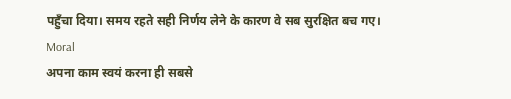पहुँचा दिया। समय रहते सही निर्णय लेने के कारण वे सब सुरक्षित बच गए।
Moral
अपना काम स्वयं करना ही सबसे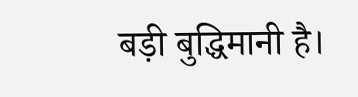बड़ी बुद्धिमानी है।